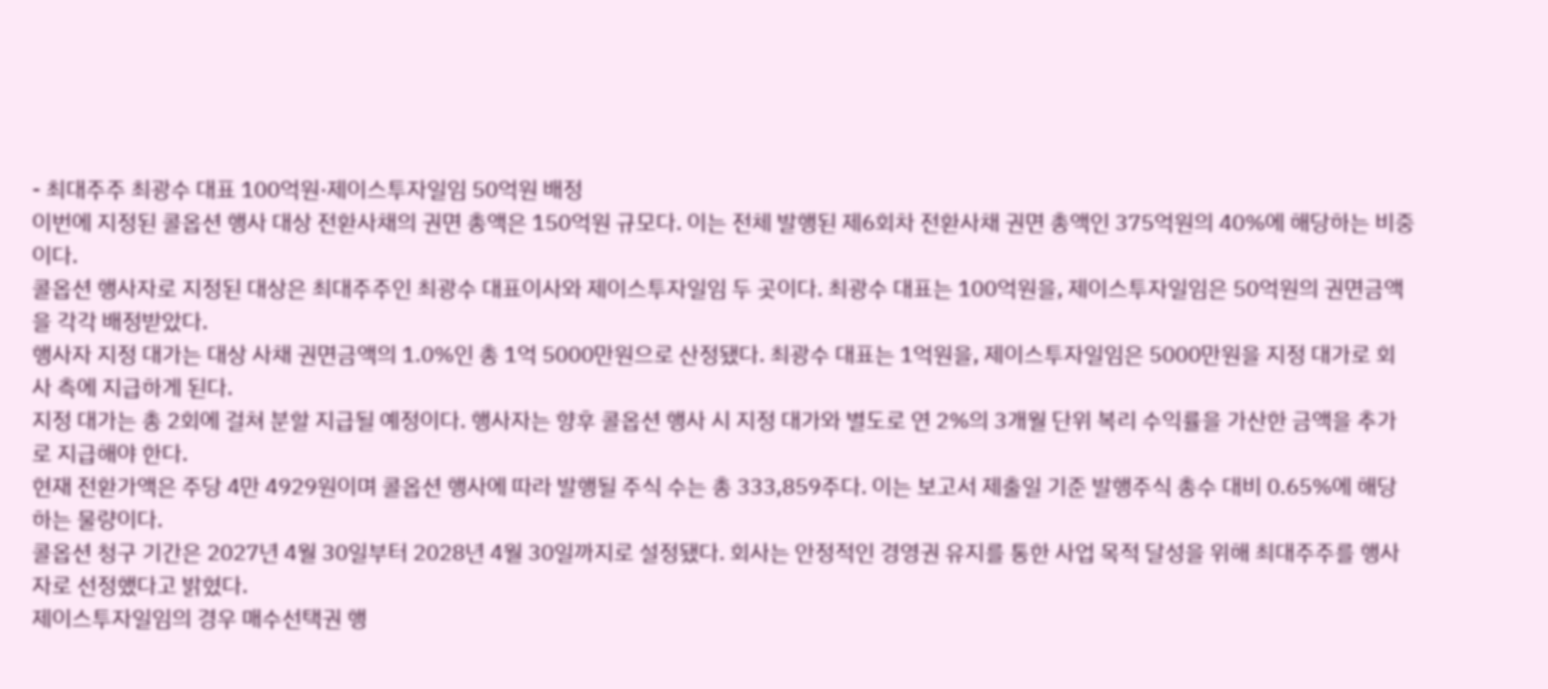- 최대주주 최광수 대표 100억원·제이스투자일임 50억원 배정
이번에 지정된 콜옵션 행사 대상 전환사채의 권면 총액은 150억원 규모다. 이는 전체 발행된 제6회차 전환사채 권면 총액인 375억원의 40%에 해당하는 비중이다.
콜옵션 행사자로 지정된 대상은 최대주주인 최광수 대표이사와 제이스투자일임 두 곳이다. 최광수 대표는 100억원을, 제이스투자일임은 50억원의 권면금액을 각각 배정받았다.
행사자 지정 대가는 대상 사채 권면금액의 1.0%인 총 1억 5000만원으로 산정됐다. 최광수 대표는 1억원을, 제이스투자일임은 5000만원을 지정 대가로 회사 측에 지급하게 된다.
지정 대가는 총 2회에 걸쳐 분할 지급될 예정이다. 행사자는 향후 콜옵션 행사 시 지정 대가와 별도로 연 2%의 3개월 단위 복리 수익률을 가산한 금액을 추가로 지급해야 한다.
현재 전환가액은 주당 4만 4929원이며 콜옵션 행사에 따라 발행될 주식 수는 총 333,859주다. 이는 보고서 제출일 기준 발행주식 총수 대비 0.65%에 해당하는 물량이다.
콜옵션 청구 기간은 2027년 4월 30일부터 2028년 4월 30일까지로 설정됐다. 회사는 안정적인 경영권 유지를 통한 사업 목적 달성을 위해 최대주주를 행사자로 선정했다고 밝혔다.
제이스투자일임의 경우 매수선택권 행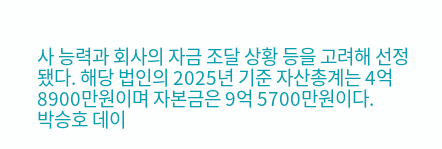사 능력과 회사의 자금 조달 상황 등을 고려해 선정됐다. 해당 법인의 2025년 기준 자산총계는 4억 8900만원이며 자본금은 9억 5700만원이다.
박승호 데이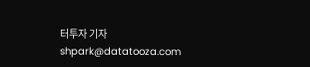터투자 기자 shpark@datatooza.com